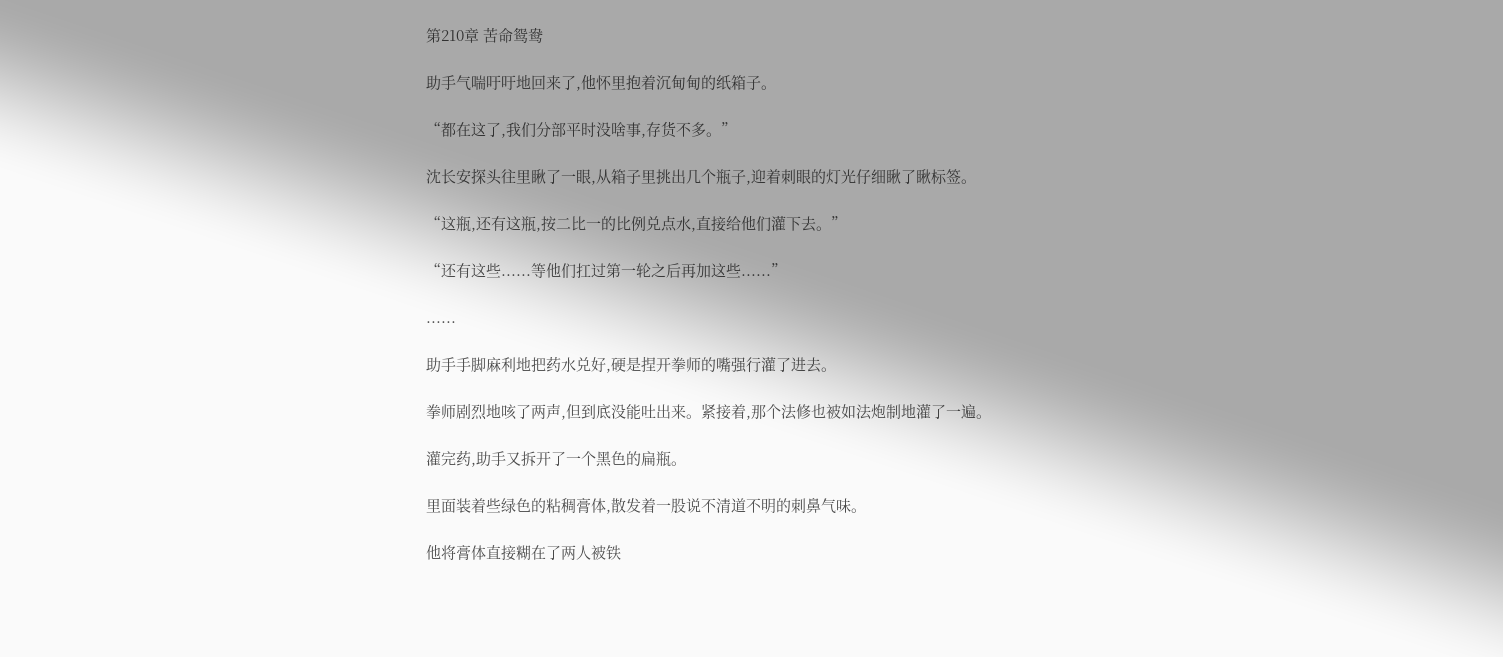第210章 苦命鸳鸯

助手气喘吁吁地回来了,他怀里抱着沉甸甸的纸箱子。

“都在这了,我们分部平时没啥事,存货不多。”

沈长安探头往里瞅了一眼,从箱子里挑出几个瓶子,迎着刺眼的灯光仔细瞅了瞅标签。

“这瓶,还有这瓶,按二比一的比例兑点水,直接给他们灌下去。”

“还有这些......等他们扛过第一轮之后再加这些......”

......

助手手脚麻利地把药水兑好,硬是捏开拳师的嘴强行灌了进去。

拳师剧烈地咳了两声,但到底没能吐出来。紧接着,那个法修也被如法炮制地灌了一遍。

灌完药,助手又拆开了一个黑色的扁瓶。

里面装着些绿色的粘稠膏体,散发着一股说不清道不明的刺鼻气味。

他将膏体直接糊在了两人被铁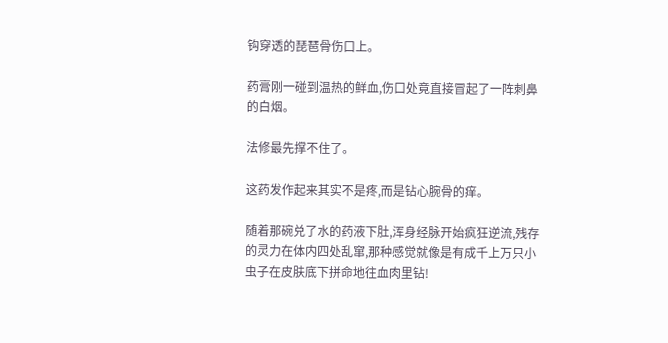钩穿透的琵琶骨伤口上。

药膏刚一碰到温热的鲜血,伤口处竟直接冒起了一阵刺鼻的白烟。

法修最先撑不住了。

这药发作起来其实不是疼,而是钻心腕骨的痒。

随着那碗兑了水的药液下肚,浑身经脉开始疯狂逆流,残存的灵力在体内四处乱窜,那种感觉就像是有成千上万只小虫子在皮肤底下拼命地往血肉里钻!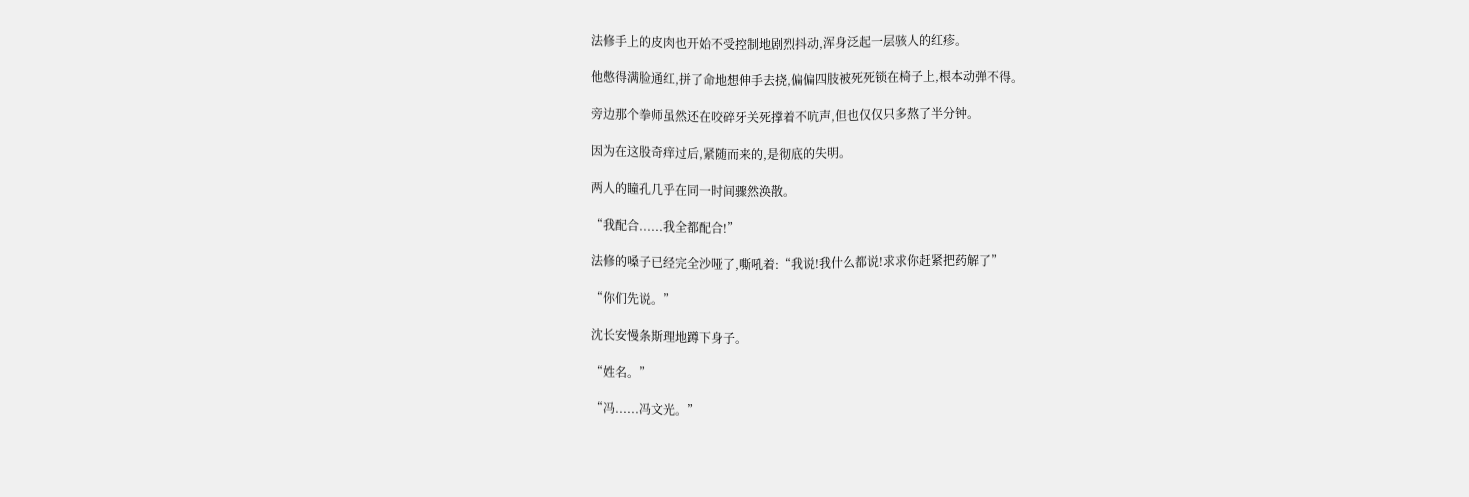法修手上的皮肉也开始不受控制地剧烈抖动,浑身泛起一层骇人的红疹。

他憋得满脸通红,拼了命地想伸手去挠,偏偏四肢被死死锁在椅子上,根本动弹不得。

旁边那个拳师虽然还在咬碎牙关死撑着不吭声,但也仅仅只多熬了半分钟。

因为在这股奇痒过后,紧随而来的,是彻底的失明。

两人的瞳孔几乎在同一时间骤然涣散。

“我配合......我全都配合!”

法修的嗓子已经完全沙哑了,嘶吼着:“我说!我什么都说!求求你赶紧把药解了”

“你们先说。”

沈长安慢条斯理地蹲下身子。

“姓名。”

“冯......冯文光。”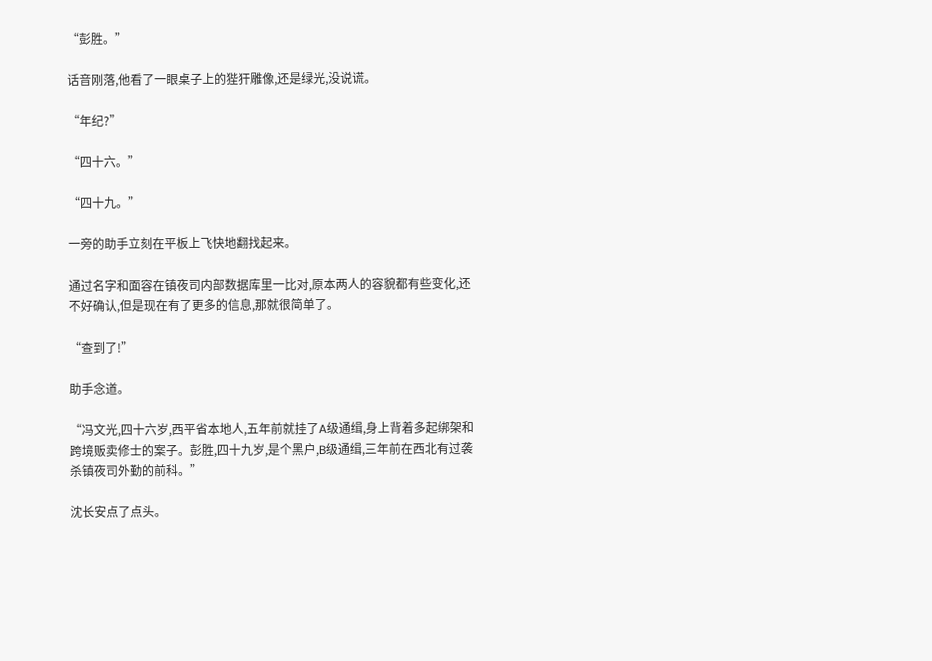“彭胜。”

话音刚落,他看了一眼桌子上的狴犴雕像,还是绿光,没说谎。

“年纪?”

“四十六。”

“四十九。”

一旁的助手立刻在平板上飞快地翻找起来。

通过名字和面容在镇夜司内部数据库里一比对,原本两人的容貌都有些变化,还不好确认,但是现在有了更多的信息,那就很简单了。

“查到了!”

助手念道。

“冯文光,四十六岁,西平省本地人,五年前就挂了A级通缉,身上背着多起绑架和跨境贩卖修士的案子。彭胜,四十九岁,是个黑户,B级通缉,三年前在西北有过袭杀镇夜司外勤的前科。”

沈长安点了点头。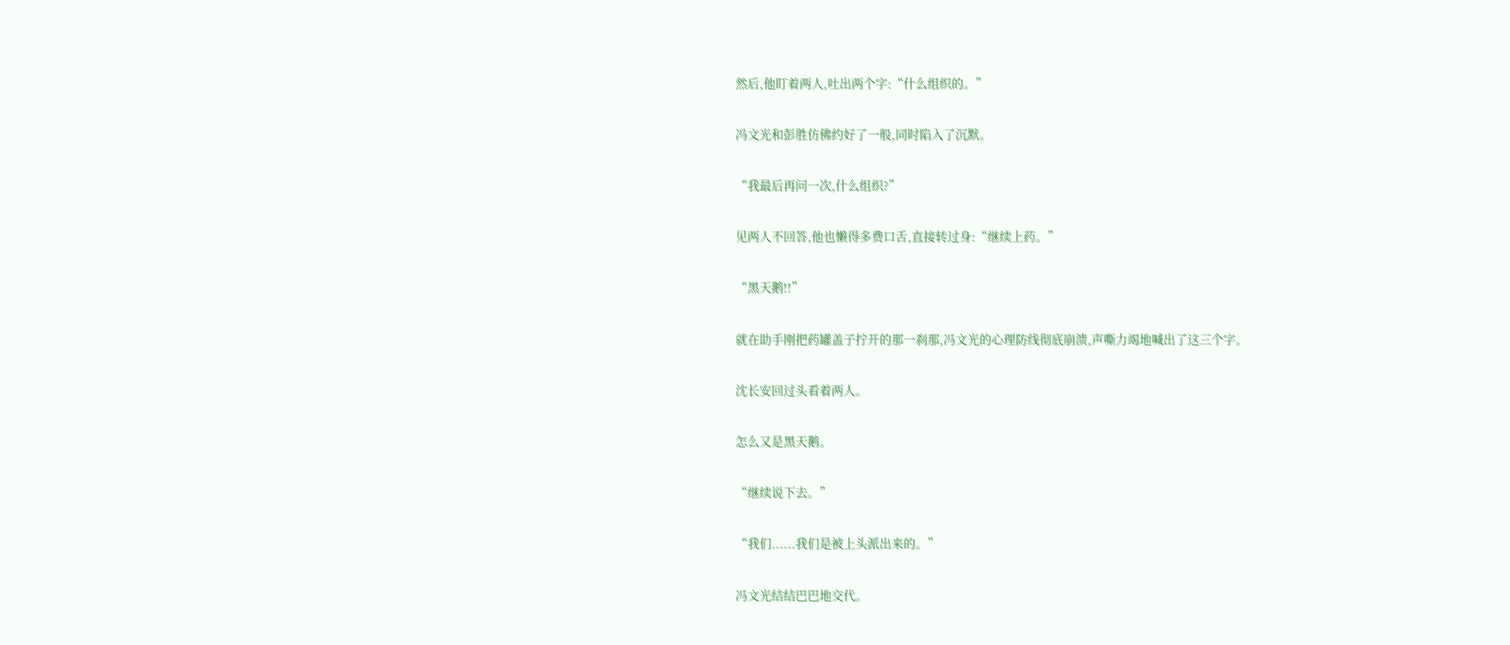然后,他盯着两人,吐出两个字:“什么组织的。”

冯文光和彭胜仿佛约好了一般,同时陷入了沉默。

“我最后再问一次,什么组织?”

见两人不回答,他也懒得多费口舌,直接转过身:“继续上药。”

“黑天鹅!!”

就在助手刚把药罐盖子拧开的那一刹那,冯文光的心理防线彻底崩溃,声嘶力竭地喊出了这三个字。

沈长安回过头看着两人。

怎么又是黑天鹅。

“继续说下去。”

“我们......我们是被上头派出来的。”

冯文光结结巴巴地交代。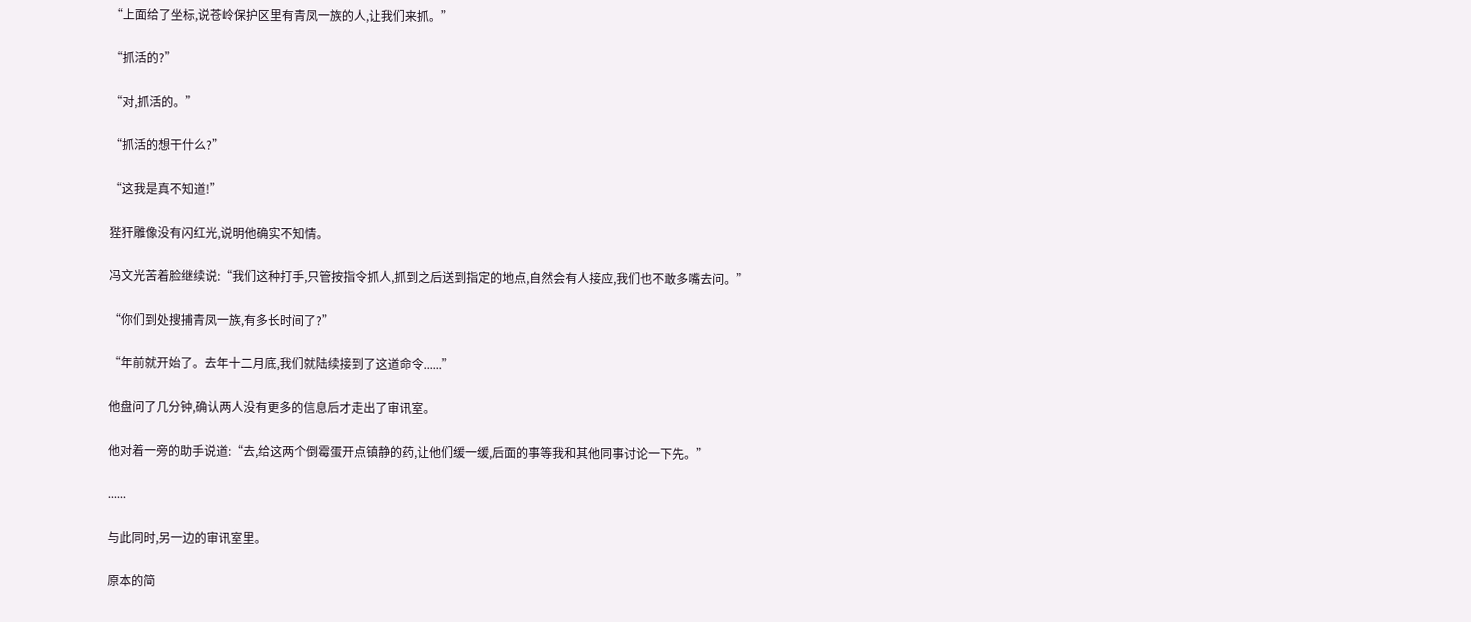“上面给了坐标,说苍岭保护区里有青凤一族的人,让我们来抓。”

“抓活的?”

“对,抓活的。”

“抓活的想干什么?”

“这我是真不知道!”

狴犴雕像没有闪红光,说明他确实不知情。

冯文光苦着脸继续说:“我们这种打手,只管按指令抓人,抓到之后送到指定的地点,自然会有人接应,我们也不敢多嘴去问。”

“你们到处搜捕青凤一族,有多长时间了?”

“年前就开始了。去年十二月底,我们就陆续接到了这道命令......”

他盘问了几分钟,确认两人没有更多的信息后才走出了审讯室。

他对着一旁的助手说道:“去,给这两个倒霉蛋开点镇静的药,让他们缓一缓,后面的事等我和其他同事讨论一下先。”

......

与此同时,另一边的审讯室里。

原本的简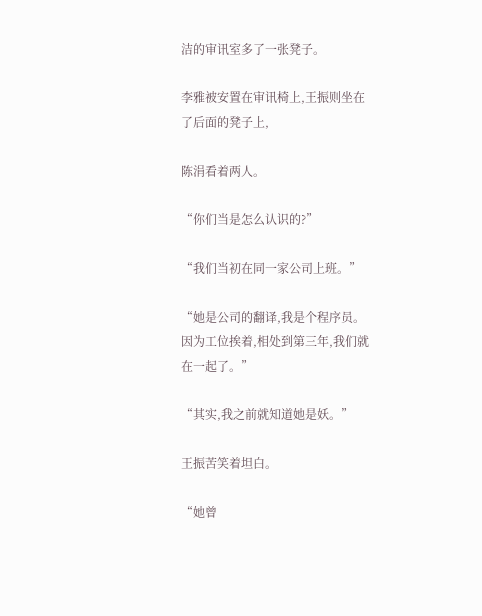洁的审讯室多了一张凳子。

李雅被安置在审讯椅上,王振则坐在了后面的凳子上,

陈涓看着两人。

“你们当是怎么认识的?”

“我们当初在同一家公司上班。”

“她是公司的翻译,我是个程序员。因为工位挨着,相处到第三年,我们就在一起了。”

“其实,我之前就知道她是妖。”

王振苦笑着坦白。

“她曾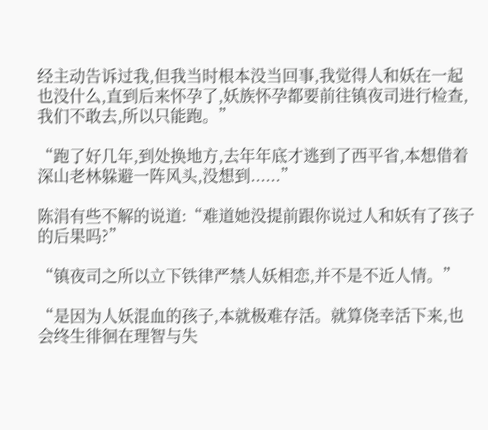经主动告诉过我,但我当时根本没当回事,我觉得人和妖在一起也没什么,直到后来怀孕了,妖族怀孕都要前往镇夜司进行检查,我们不敢去,所以只能跑。”

“跑了好几年,到处换地方,去年年底才逃到了西平省,本想借着深山老林躲避一阵风头,没想到......”

陈涓有些不解的说道:“难道她没提前跟你说过人和妖有了孩子的后果吗?”

“镇夜司之所以立下铁律严禁人妖相恋,并不是不近人情。”

“是因为人妖混血的孩子,本就极难存活。就算侥幸活下来,也会终生徘徊在理智与失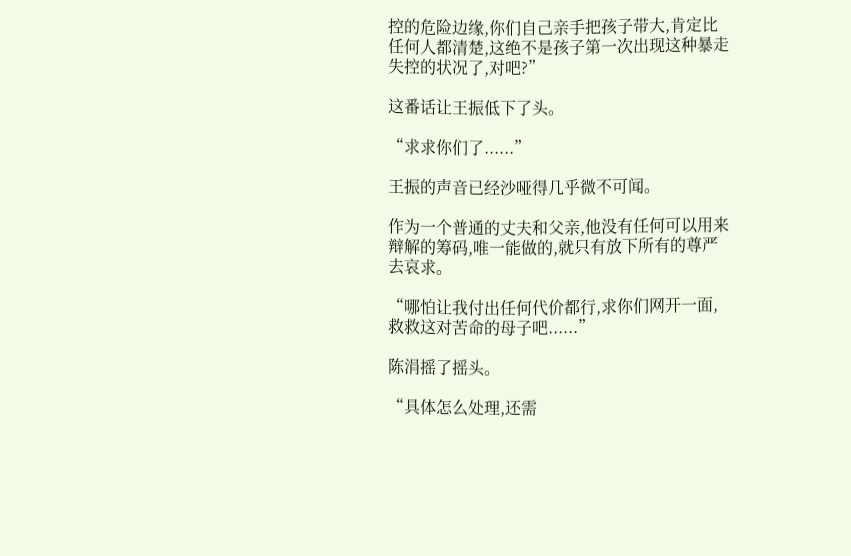控的危险边缘,你们自己亲手把孩子带大,肯定比任何人都清楚,这绝不是孩子第一次出现这种暴走失控的状况了,对吧?”

这番话让王振低下了头。

“求求你们了......”

王振的声音已经沙哑得几乎微不可闻。

作为一个普通的丈夫和父亲,他没有任何可以用来辩解的筹码,唯一能做的,就只有放下所有的尊严去哀求。

“哪怕让我付出任何代价都行,求你们网开一面,救救这对苦命的母子吧......”

陈涓摇了摇头。

“具体怎么处理,还需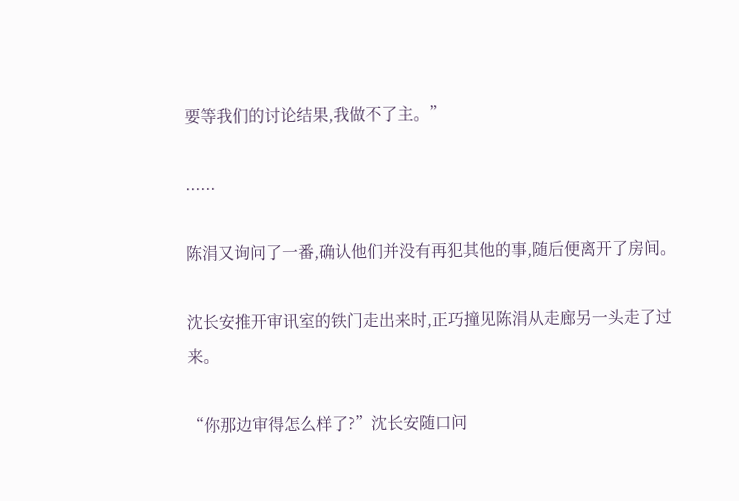要等我们的讨论结果,我做不了主。”

......

陈涓又询问了一番,确认他们并没有再犯其他的事,随后便离开了房间。

沈长安推开审讯室的铁门走出来时,正巧撞见陈涓从走廊另一头走了过来。

“你那边审得怎么样了?”沈长安随口问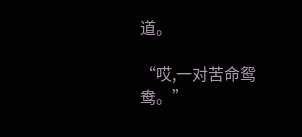道。

“哎,一对苦命鸳鸯。”